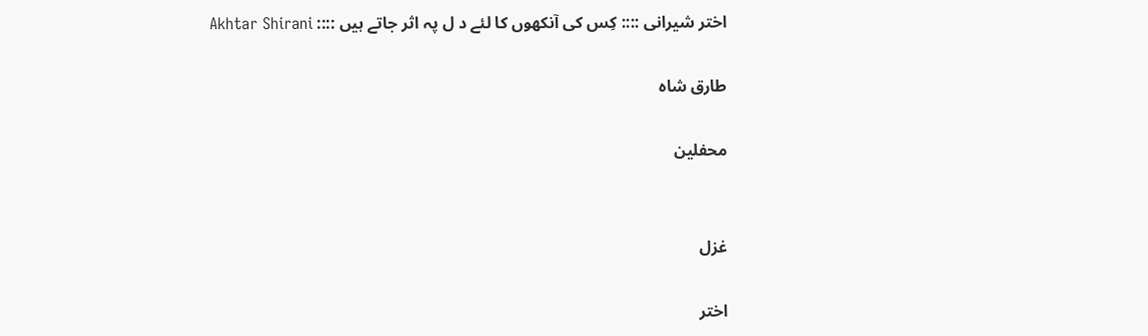اختر شیرانی :::: کِس کی آنکھوں کا لئے د ل پہ اثر جاتے ہیں :::: Akhtar Shirani

طارق شاہ

محفلین


غزل

اختر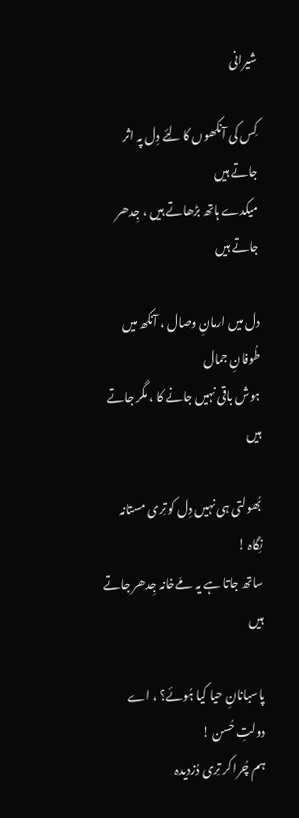شیرانی

کِس کی آنکھوں کا لِئے دِل پہ اثر جاتے ہیں
میکدے ہاتھ بڑھاتے ہیں ، جِدھر جاتے ہیں

دل میں ارمانِ وصال ، آنکھ میں طُوفانِ جمال
ہوش باقی نہیں جانے کا ، مگر جاتے ہیں

بُھولتی ہی نہیں دِل کو تِری مستانہ نِگاہ !
ساتھ جاتا ہے یہ مَےخانہ جِدھر جاتے ہیں

پاسبانانِ حیا کیا ہُوئے؟ ، اے دولتِ حُسن !
ہم چُرا کر تِری دُزدیدہ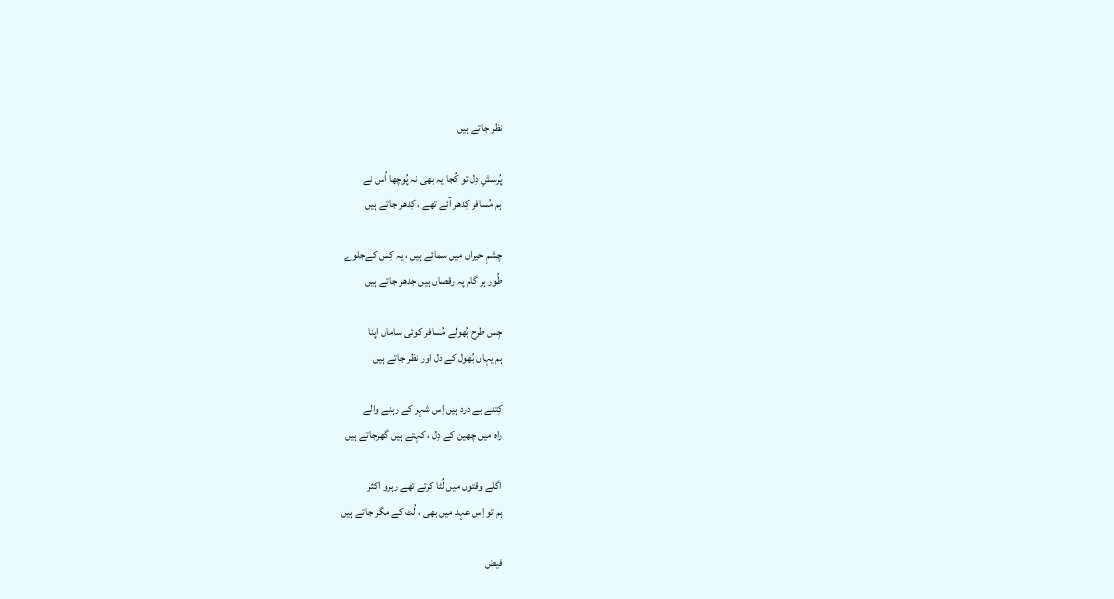نظر جاتے ہیں

پُرسشِ دِل تو کُجا یہ بھی نہ پُوچھا اُس نے
ہم مُسافر کِدھر آئے تھے ، کِدھر جاتے ہیں

چشمِ حیراں میں سمائے ہیں ، یہ کِس کےجلوے
طُور ہر گام پہ رقصاں ہیں جدھر جاتے ہیں

جِس طرح بُھولے مُسافر کوئی ساماں اپنا
ہم یہاں بُھول کے دل اور نظر جاتے ہیں

کِتنے بے درد ہیں اِس شہر کے رہنے والے
راہ میں چھین کے دِل ، کہتے ہیں گھرجاتے ہیں

اگلے وقتوں میں لُٹا کرتے تھے رہرو اکثر
ہم تو اِس عہد میں بھی ، لُٹ کے مگر جاتے ہیں

فیض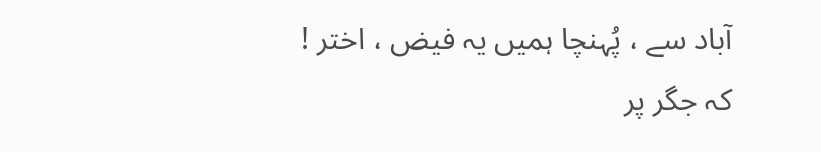آباد سے ، پُہنچا ہمیں یہ فیض ، اختر !
کہ جگر پر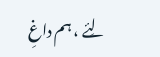لِئے ، ہم داغِ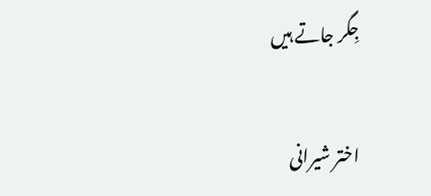جِگر جاتے ہیں

اختر شیرانی